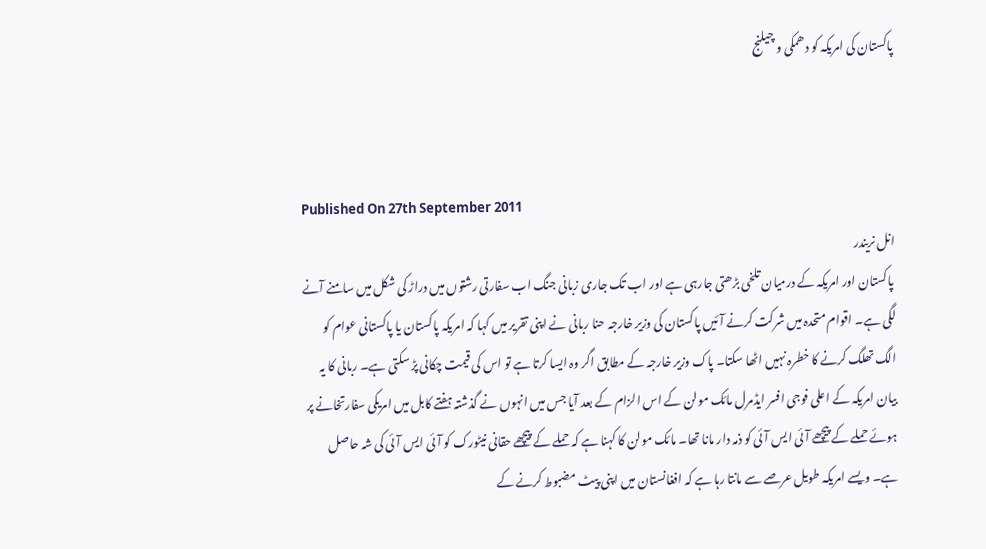پاکستان کی امریکہ کو دھمکی و چیلنج



Published On 27th September 2011
انل نریندر
 پاکستان اور امریکہ کے درمیان تلخی بڑھتی جارہی ہے اور اب تک جاری زبانی جنگ اب سفارتی رشتوں میں دراڑ کی شکل میں سامنے آنے لگی ہے۔ اقوام متحدہ میں شرکت کرنے آئیں پاکستان کی وزیر خارجہ حنا ربانی نے اپنی تقریر میں کہا کہ امریکہ پاکستان یا پاکستانی عوام کو الگ تھلگ کرنے کا خطرہ نہیں اٹھا سکتا۔ پاک وزیر خارجہ کے مطابق اگر وہ ایسا کرتا ہے تو اس کی قیمت چکانی پڑ سکتی ہے۔ ربانی کا یہ بیان امریکہ کے اعلی فوجی افسر ایڈمرل مائک مولن کے اس الزام کے بعد آیا جس میں انہوں نے گذشتہ ہفتے کابل میں امریکی سفارتخانے پر ہوئے حملے کے پیچھے آئی ایس آئی کو ذمہ دار مانا تھا۔ مائک مولن کا کہنا ہے کہ حملے کے پیچھے حقانی نیٹورک کو آئی ایس آئی کی شہ حاصل ہے۔ ویسے امریکہ طویل عرصے سے مانتا رہا ہے کہ افغانستان میں اپنی پیٹ مضبوط کرنے کے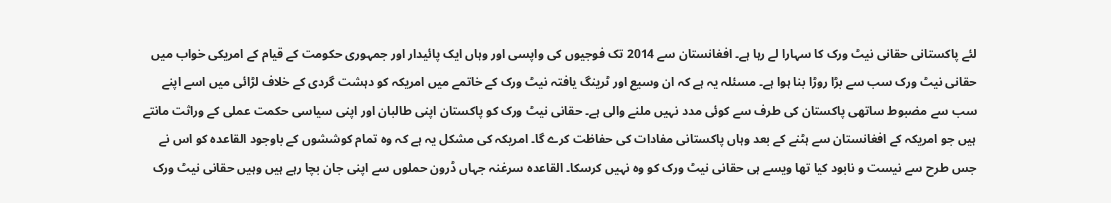لئے پاکستانی حقانی نیٹ ورک کا سہارا لے رہا ہے۔ افغانستان سے 2014 تک فوجیوں کی واپسی اور وہاں ایک پائیدار اور جمہوری حکومت کے قیام کے امریکی خواب میں حقانی نیٹ ورک سب سے بڑا روڑا بنا ہوا ہے۔ مسئلہ یہ ہے کہ ان وسیع اور ٹرینگ یافتہ نیٹ ورک کے خاتمے میں امریکہ کو دہشت گردی کے خلاف لڑائی میں اسے اپنے سب سے مضبوط ساتھی پاکستان کی طرف سے کوئی مدد نہیں ملنے والی ہے۔ حقانی نیٹ ورک کو پاکستان اپنی طالبان اور اپنی سیاسی حکمت عملی کے وراثت مانتے ہیں جو امریکہ کے افغانستان سے ہٹنے کے بعد وہاں پاکستانی مفادات کی حفاظت کرے گا۔ امریکہ کی مشکل یہ ہے کہ وہ تمام کوششوں کے باوجود القاعدہ کو اس نے جس طرح سے نیست و نابود کیا تھا ویسے ہی حقانی نیٹ ورک کو وہ نہیں کرسکا۔ القاعدہ سرغنہ جہاں ڈرون حملوں سے اپنی جان بچا رہے ہیں وہیں حقانی نیٹ ورک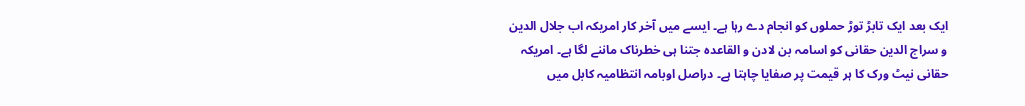ایک بعد ایک تابڑ توڑ حملوں کو انجام دے رہا ہے۔ ایسے میں آخر کار امریکہ اب جلال الدین و سراج الدین حقانی کو اسامہ بن لادن و القاعدہ جتنا ہی خطرناک ماننے لگا ہے۔ امریکہ حقانی نیٹ ورک کا ہر قیمت پر صفایا چاہتا ہے۔ دراصل اوبامہ انتظامیہ کابل میں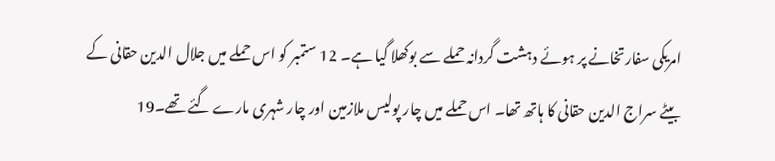امریکی سفارتخانے پر ہوئے دہشت گردانہ حملے سے بوکھلا گیا ہے۔ 12 ستمبر کو اس حملے میں جلال الدین حقانی کے بیٹے سراج الدین حقانی کا ہاتھ تھا۔ اس حملے میں چار پولیس ملازمین اور چار شہری مارے گئے تھے۔19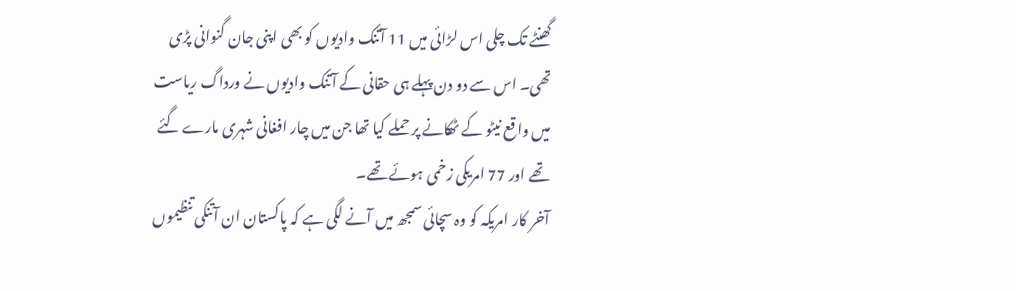گھنٹے تک چلی اس لڑائی میں 11 آتنک وادیوں کو بھی اپنی جان گنوانی پڑی تھی۔ اس سے دو دن پہلے ہی حقانی کے آتنک وادیوں نے ورداگ ریاست میں واقع نیٹو کے ٹھکانے پر حملے کیا تھا جن میں چار افغانی شہری مارے گئے تھے اور 77 امریکی زخمی ہوئے تھے۔
آخر کار امریکہ کو وہ سچائی سمجھ میں آنے لگی ہے کہ پاکستان ان آتنکی تنظیموں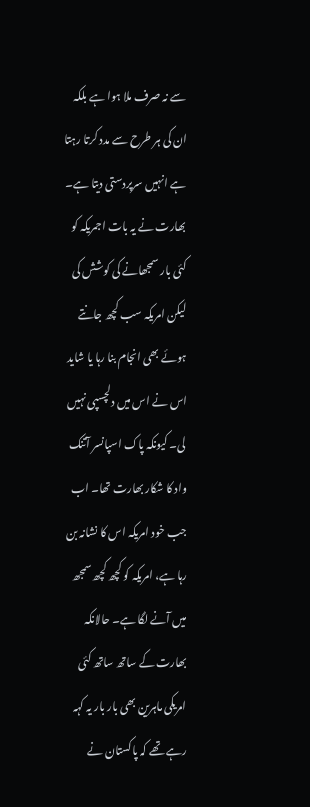سے نہ صرف ملا ہوا ہے بلکہ ان کی ہر طرح سے مدد کرتا رہتا ہے انہیں سرپردستی دیتا ہے۔ بھارت نے یہ بات اجمریکہ کو کئی بار سمجھانے کی کوشش کی لیکن امریکہ سب کچھ جانتے ہوئے بھی انجام بنا رہا یا شاید اس نے اس میں دلچسپی نہیں لی۔ کیونکہ پاک اسپانسر آتنک واد کا شکار بھارت تھا۔ اب جب خود امریکہ اس کا نشانہ بن رہا ہے، امریکہ کو کچھ کچھ سمجھ میں آنے لگا ہے۔ حالانکہ بھارت کے ساتھ ساتھ کئی امریکی ماہرین بھی بار بار یہ کہہ رہے تھے کہ پاکستان نے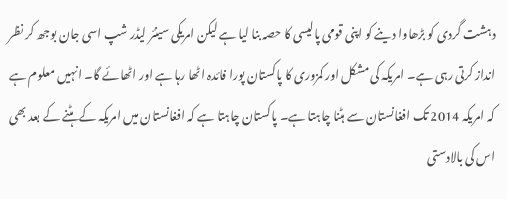دہشت گردی کو بڑھاوا دینے کو اپنی قومی پالیسی کا حصہ بنا لیا ہے لیکن امریکی سینئر لیڈر شپ اسی جان بوجھ کر نظر انداز کرتی رہی ہے۔ امریکہ کی مشکل اور کمزوری کا پاکستان پورا فائدہ اٹھا رہا ہے اور اٹھائے گا۔ انہیں معلوم ہے کہ امریکہ 2014 تک افغانستان سے ہٹنا چاہتا ہے۔ پاکستان چاہتا ہے کہ افغانستان میں امریکہ کے ہٹنے کے بعد بھی اس کی بالادستی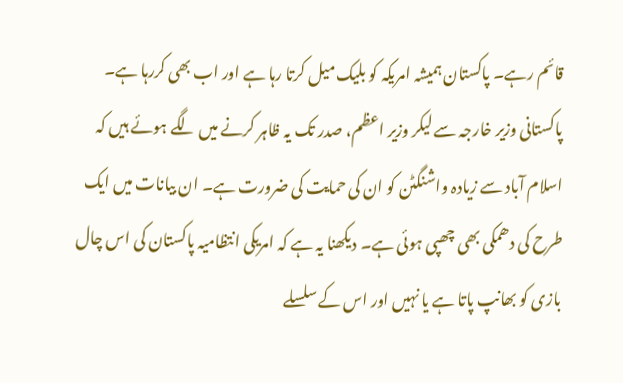قائم رہے۔ پاکستان ہمیشہ امریکہ کو بلیک میل کرتا رہا ہے اور اب بھی کررہا ہے۔ پاکستانی وزیر خارجہ سے لیکر وزیر اعظم، صدر تک یہ ظاہر کرنے میں لگے ہوئے ہیں کہ اسلام آباد سے زیادہ واشنگٹن کو ان کی حمایت کی ضرورت ہے۔ ان بیانات میں ایک طرح کی دھمکی بھی چھپی ہوئی ہے۔ دیکھنا یہ ہے کہ امریکی انتظامیہ پاکستان کی اس چال بازی کو بھانپ پاتا ہے یا نہیں اور اس کے سلسلے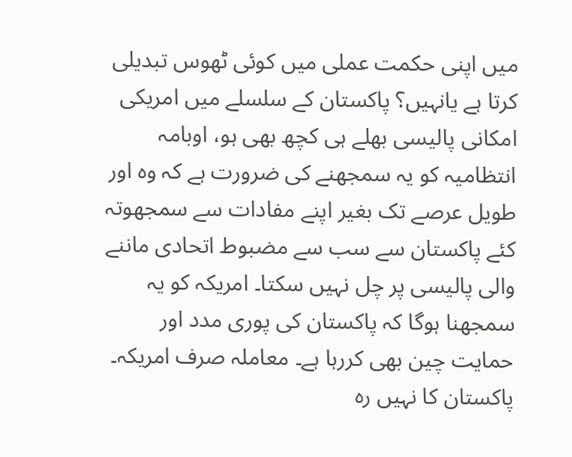میں اپنی حکمت عملی میں کوئی ٹھوس تبدیلی کرتا ہے یانہیں؟ پاکستان کے سلسلے میں امریکی امکانی پالیسی بھلے ہی کچھ بھی ہو، اوبامہ انتظامیہ کو یہ سمجھنے کی ضرورت ہے کہ وہ اور طویل عرصے تک بغیر اپنے مفادات سے سمجھوتہ کئے پاکستان سے سب سے مضبوط اتحادی ماننے والی پالیسی پر چل نہیں سکتا۔ امریکہ کو یہ سمجھنا ہوگا کہ پاکستان کی پوری مدد اور حمایت چین بھی کررہا ہے۔ معاملہ صرف امریکہ۔ پاکستان کا نہیں رہ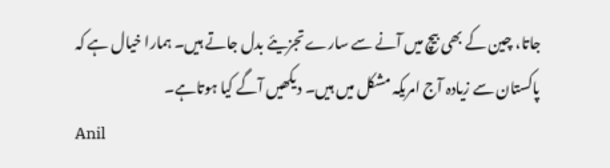جاتا، چین کے بھی بیچ میں آنے سے سارے تجزیئے بدل جاتے ہیں۔ ہمارا خیال ہے کہ پاکستان سے زیادہ آج امریکہ مشکل میں ہیں۔ دیکھیں آگے کیا ہوتاہے۔
Anil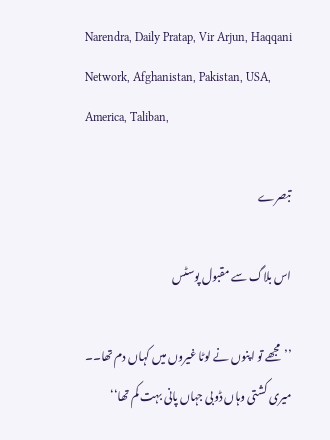Narendra, Daily Pratap, Vir Arjun, Haqqani Network, Afghanistan, Pakistan, USA, America, Taliban,

تبصرے

اس بلاگ سے مقبول پوسٹس

’’مجھے تو اپنوں نے لوٹا غیروں میں کہاں دم تھا۔۔ میری کشتی وہاں ڈوبی جہاں پانی بہت کم تھا‘‘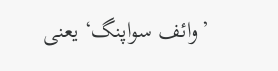’وائف سواپنگ‘ یعنی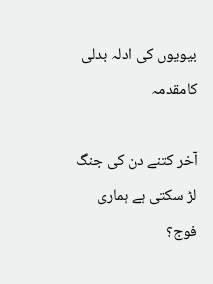بیویوں کی ادلہ بدلی کامقدمہ

آخر کتنے دن کی جنگ لڑ سکتی ہے ہماری فوج؟